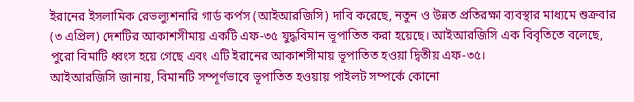ইরানের ইসলামিক রেভল্যুশনারি গার্ড কর্পস (আইআরজিসি) দাবি করেছে, নতুন ও উন্নত প্রতিরক্ষা ব্যবস্থার মাধ্যমে শুক্রবার (৩ এপ্রিল) দেশটির আকাশসীমায় একটি এফ-৩৫ যুদ্ধবিমান ভূপাতিত করা হয়েছে। আইআরজিসি এক বিবৃতিতে বলেছে, পুরো বিমাটি ধ্বংস হয়ে গেছে এবং এটি ইরানের আকাশসীমায় ভূপাতিত হওয়া দ্বিতীয় এফ-৩৫।
আইআরজিসি জানায়, বিমানটি সম্পূর্ণভাবে ভূপাতিত হওয়ায় পাইলট সম্পর্কে কোনো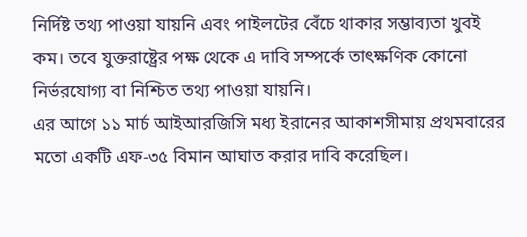নির্দিষ্ট তথ্য পাওয়া যায়নি এবং পাইলটের বেঁচে থাকার সম্ভাব্যতা খুবই কম। তবে যুক্তরাষ্ট্রের পক্ষ থেকে এ দাবি সম্পর্কে তাৎক্ষণিক কোনো নির্ভরযোগ্য বা নিশ্চিত তথ্য পাওয়া যায়নি।
এর আগে ১১ মার্চ আইআরজিসি মধ্য ইরানের আকাশসীমায় প্রথমবারের মতো একটি এফ-৩৫ বিমান আঘাত করার দাবি করেছিল।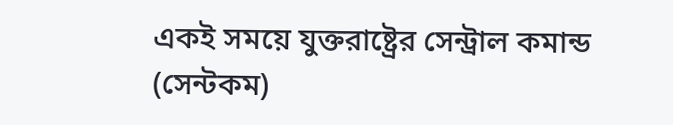একই সময়ে যুক্তরাষ্ট্রের সেন্ট্রাল কমান্ড (সেন্টকম)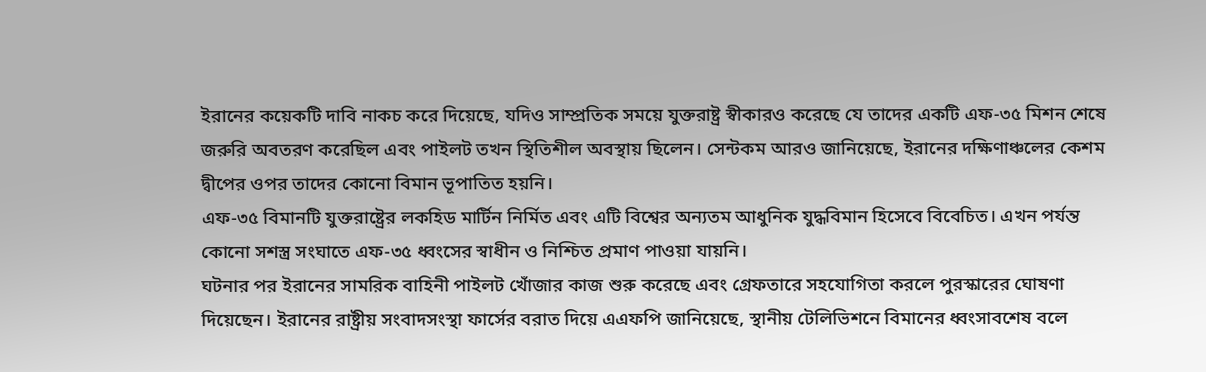ইরানের কয়েকটি দাবি নাকচ করে দিয়েছে, যদিও সাম্প্রতিক সময়ে যুক্তরাষ্ট্র স্বীকারও করেছে যে তাদের একটি এফ-৩৫ মিশন শেষে জরুরি অবতরণ করেছিল এবং পাইলট তখন স্থিতিশীল অবস্থায় ছিলেন। সেন্টকম আরও জানিয়েছে, ইরানের দক্ষিণাঞ্চলের কেশম দ্বীপের ওপর তাদের কোনো বিমান ভূপাতিত হয়নি।
এফ-৩৫ বিমানটি যুক্তরাষ্ট্রের লকহিড মার্টিন নির্মিত এবং এটি বিশ্বের অন্যতম আধুনিক যুদ্ধবিমান হিসেবে বিবেচিত। এখন পর্যন্ত কোনো সশস্ত্র সংঘাতে এফ-৩৫ ধ্বংসের স্বাধীন ও নিশ্চিত প্রমাণ পাওয়া যায়নি।
ঘটনার পর ইরানের সামরিক বাহিনী পাইলট খোঁজার কাজ শুরু করেছে এবং গ্রেফতারে সহযোগিতা করলে পুরস্কারের ঘোষণা দিয়েছেন। ইরানের রাষ্ট্রীয় সংবাদসংস্থা ফার্সের বরাত দিয়ে এএফপি জানিয়েছে, স্থানীয় টেলিভিশনে বিমানের ধ্বংসাবশেষ বলে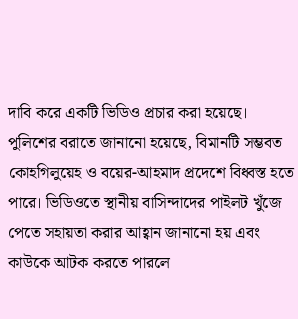দাবি করে একটি ভিডিও প্রচার করা হয়েছে। পুলিশের বরাতে জানানো হয়েছে, বিমানটি সম্ভবত কোহগিলুয়েহ ও বয়ের-আহমাদ প্রদেশে বিধ্বস্ত হতে পারে। ভিডিওতে স্থানীয় বাসিন্দাদের পাইলট খুঁজে পেতে সহায়তা করার আহ্বান জানানো হয় এবং কাউকে আটক করতে পারলে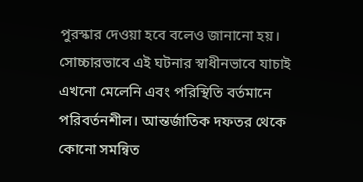পুরস্কার দেওয়া হবে বলেও জানানো হয়।
সোচ্চারভাবে এই ঘটনার স্বাধীনভাবে যাচাই এখনো মেলেনি এবং পরিস্থিতি বর্তমানে পরিবর্তনশীল। আন্তর্জাতিক দফতর থেকে কোনো সমন্বিত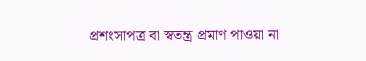প্রশংসাপত্র বা স্বতন্ত্র প্রমাণ পাওয়া না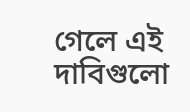গেলে এই দাবিগুলো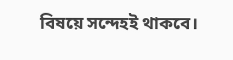বিষয়ে সন্দেহই থাকবে।